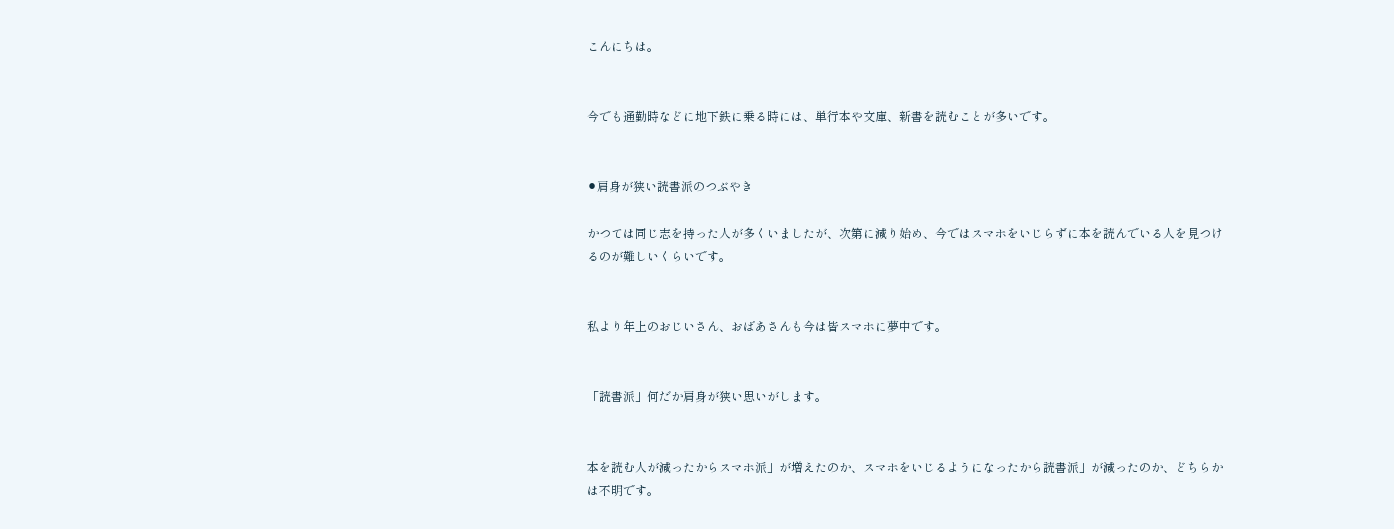こんにちは。


今でも通勤時などに地下鉄に乗る時には、単行本や文庫、新書を読むことが多いです。


⚫肩身が狭い読書派のつぶやき

かつては同じ志を持った人が多くいましたが、次第に減り始め、今ではスマホをいじらずに本を読んでいる人を見つけるのが難しいくらいです。


私より年上のおじいさん、おばあさんも今は皆スマホに夢中です。


「読書派」何だか肩身が狭い思いがします。


本を読む人が減ったからスマホ派」が増えたのか、スマホをいじるようになったから読書派」が減ったのか、どちらかは不明です。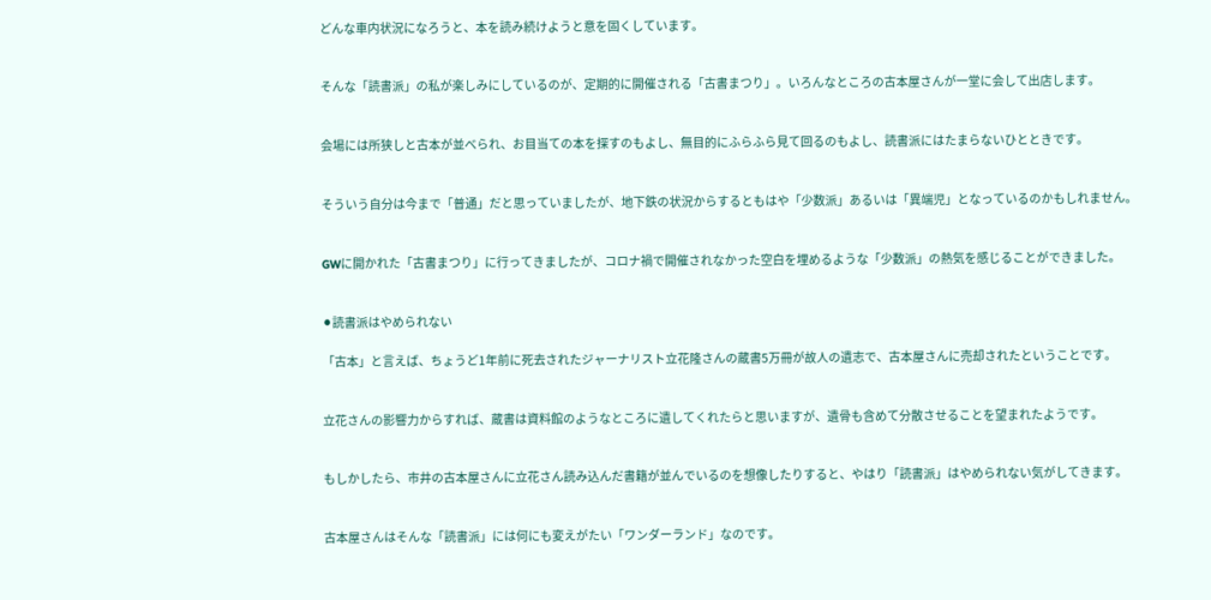どんな車内状況になろうと、本を読み続けようと意を固くしています。


そんな「読書派」の私が楽しみにしているのが、定期的に開催される「古書まつり」。いろんなところの古本屋さんが一堂に会して出店します。


会場には所狭しと古本が並べられ、お目当ての本を探すのもよし、無目的にふらふら見て回るのもよし、読書派にはたまらないひとときです。


そういう自分は今まで「普通」だと思っていましたが、地下鉄の状況からするともはや「少数派」あるいは「異端児」となっているのかもしれません。


GWに開かれた「古書まつり」に行ってきましたが、コロナ禍で開催されなかった空白を埋めるような「少数派」の熱気を感じることができました。


⚫読書派はやめられない

「古本」と言えば、ちょうど1年前に死去されたジャーナリスト立花隆さんの蔵書5万冊が故人の遺志で、古本屋さんに売却されたということです。


立花さんの影響力からすれば、蔵書は資料館のようなところに遺してくれたらと思いますが、遺骨も含めて分散させることを望まれたようです。


もしかしたら、市井の古本屋さんに立花さん読み込んだ書籍が並んでいるのを想像したりすると、やはり「読書派」はやめられない気がしてきます。


古本屋さんはそんな「読書派」には何にも変えがたい「ワンダーランド」なのです。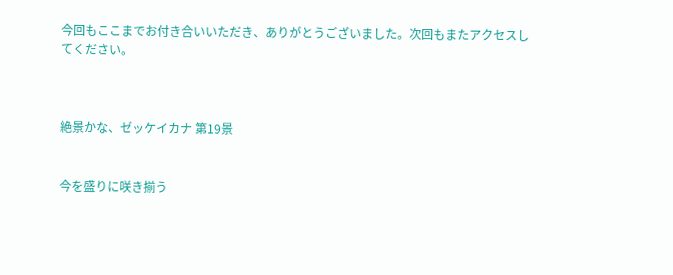今回もここまでお付き合いいただき、ありがとうございました。次回もまたアクセスしてください。



絶景かな、ゼッケイカナ 第19景


今を盛りに咲き揃う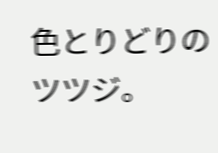色とりどりのツツジ。